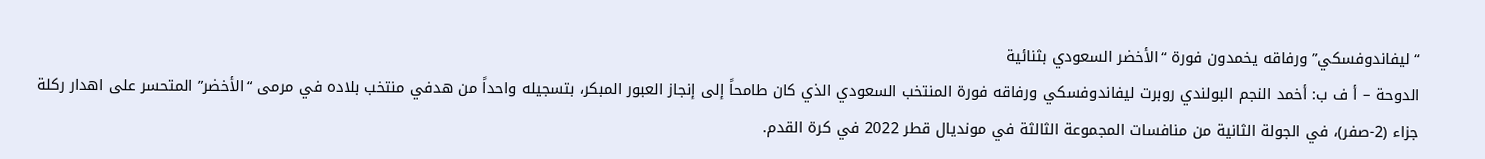“ليفاندوفسكي” ورفاقه يخمدون فورة “الأخضر السعودي بثنائية
الدوحة – أ ف ب: أخمد النجم البولندي روبرت ليفاندوفسكي ورفاقه فورة المنتخب السعودي الذي كان طامحاً إلى إنجاز العبور المبكر، بتسجيله واحداً من هدفي منتخب بلاده في مرمى “الأخضر” المتحسر على اهدار ركلة جزاء (2-صفر)، في الجولة الثانية من منافسات المجموعة الثالثة في مونديال قطر 2022 في كرة القدم.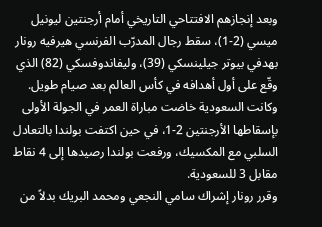وبعد إنجازهم الافتتاحي التاريخي أمام أرجنتين ليونيل ميسي (2-1)، سقط رجال المدرّب الفرنسي هيرفيه رونار بهدفي بيوتر جيلينسكي (39)، وليفاندوفسكي (82) الذي وقّع على أول أهدافه في كأس العالم بعد صيام طويل.
وكانت السعودية خاضت مباراة العمر في الجولة الأولى بإسقاطها الأرجنتين 2-1، في حين اكتفت بولندا بالتعادل السلبي مع المكسيك، ورفعت بولندا رصيدها إلى 4 نقاط مقابل 3 للسعودية.
وقرر رونار إشراك سامي النجعي ومحمد البريك بدلاً من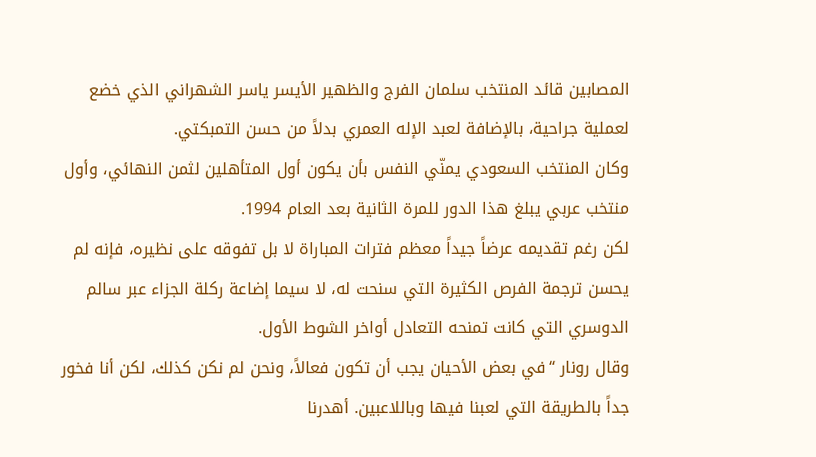المصابين قائد المنتخب سلمان الفرج والظهير الأيسر ياسر الشهراني الذي خضع لعملية جراحية، بالإضافة لعبد الإله العمري بدلاً من حسن التمبكتي.
وكان المنتخب السعودي يمنّي النفس بأن يكون أول المتأهلين لثمن النهائي، وأول منتخب عربي يبلغ هذا الدور للمرة الثانية بعد العام 1994.
لكن رغم تقديمه عرضاً جيداً معظم فترات المباراة لا بل تفوقه على نظيره، فإنه لم يحسن ترجمة الفرص الكثيرة التي سنحت له، لا سيما إضاعة ركلة الجزاء عبر سالم الدوسري التي كانت تمنحه التعادل أواخر الشوط الأول.
وقال رونار “في بعض الأحيان يجب أن تكون فعالاً، ونحن لم نكن كذلك، لكن أنا فخور جداً بالطريقة التي لعبنا فيها وباللاعبين. أهدرنا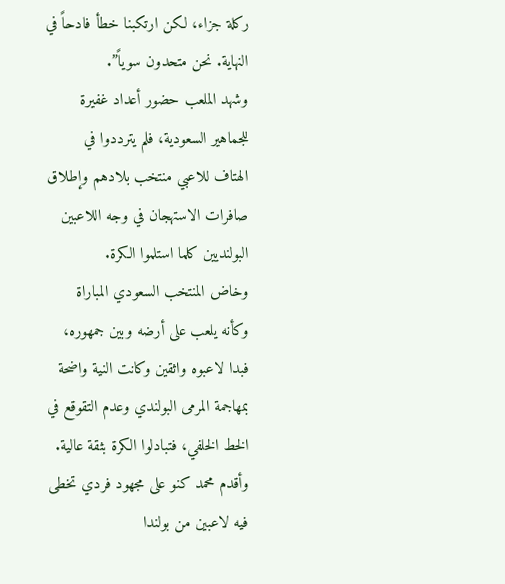ركلة جزاء، لكن ارتكبنا خطأ فادحاً في النهاية. نحن متحدون سوياً”.
وشهد الملعب حضور أعداد غفيرة للجماهير السعودية، فلم يترددوا في الهتاف للاعبي منتخب بلادهم وإطلاق صافرات الاستهجان في وجه اللاعبين البولنديين كلما استلموا الكرة.
وخاض المنتخب السعودي المباراة وكأنه يلعب على أرضه وبين جمهوره، فبدا لاعبوه واثقين وكانت النية واضحة بمهاجمة المرمى البولندي وعدم التقوقع في الخط الخلفي، فتبادلوا الكرة بثقة عالية.
وأقدم محمد كنو على مجهود فردي تخطى فيه لاعبين من بولندا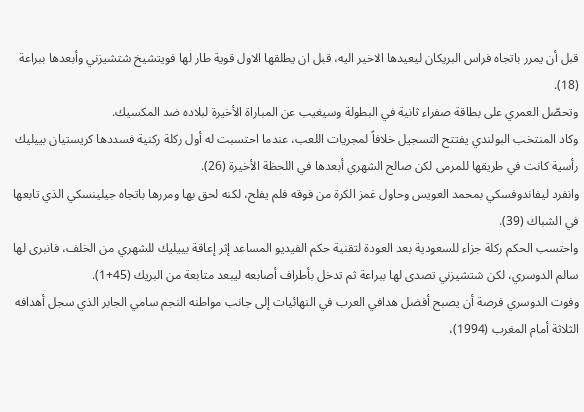قبل أن يمرر باتجاه فراس البريكان ليعيدها الاخير اليه، قبل ان يطلقها الاول قوية طار لها فويتشيخ شتشيزني وأبعدها ببراعة (18).
وتحصّل العمري على بطاقة صفراء ثانية في البطولة وسيغيب عن المباراة الأخيرة لبلاده ضد المكسيك.
وكاد المنتخب البولندي يفتتح التسجيل خلافاً لمجريات اللعب، عندما احتسبت له أول ركلة ركنية فسددها كريستيان بييليك رأسية كانت في طريقها للمرمى لكن صالح الشهري أبعدها في اللحظة الأخيرة (26).
وانفرد ليفاندوفسكي بمحمد العويس وحاول غمز الكرة من فوقه فلم يفلح، لكنه لحق بها ومررها باتجاه جيلينسكي الذي تابعها في الشباك (39).
واحتسب الحكم ركلة جزاء للسعودية بعد العودة لتقنية حكم الفيديو المساعد إثر إعاقة بييليك للشهري من الخلف، فانبرى لها سالم الدوسري، لكن شتشيزني تصدى لها ببراعة ثم تدخل بأطراف أصابعه ليبعد متابعة من البريك (45+1).
وفوت الدوسري فرصة أن يصبح أفضل هدافي العرب في النهائيات إلى جانب مواطنه النجم سامي الجابر الذي سجل أهدافه الثلاثة أمام المغرب (1994)،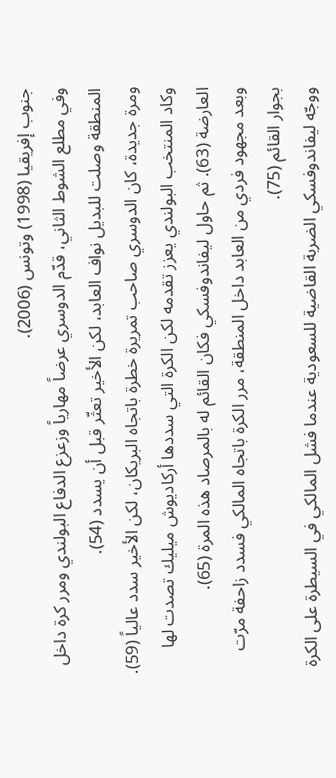جنوب إفريقيا (1998) وتونس (2006).
وفي مطلع الشوط الثاني، قدّم الدوسري عرضاً مهارياً وزعزع الدفاع البولندي ومرر كرة داخل المنطقة وصلت للبديل نواف العابد، لكن الأخير تعثّر قبل أن يسدد (54).
ومرة جديدة، كان الدوسري صاحب تمريرة خطرة باتجاه البريكان، لكن الأخير سدد عالياً (59).
وكاد المنتخب البولندي يعزز تقدمه لكن الكرة التي سددها أركاديوش ميليك تصدت لها العارضة (63). ثم حاول ليفاندوفسكي فكان القائم له بالمرصاد هذه المرة (65).
وبعد مجهود فردي من العابد داخل المنطقة، مرر الكرة باتجاه المالكي فسدد زاحفة مرّت بجوار القائم (75).
ووجّه ليفاندوفسكي الضربة القاضية للسعودية عندما فشل المالكي في السيطرة على الكرة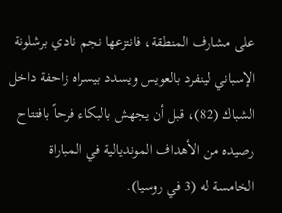على مشارف المنطقة، فانتزعها نجم نادي برشلونة الإسباني لينفرد بالعويس ويسدد بيسراه زاحفة داخل الشباك (82)، قبل أن يجهش بالبكاء فرحاً بافتتاح رصيده من الأهداف المونديالية في المباراة الخامسة له (3 في روسيا).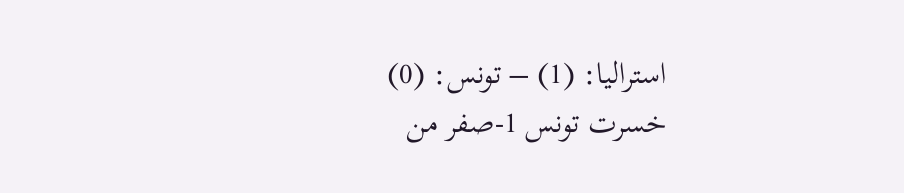استراليا: (1) – تونس: (0)
خسرت تونس 1-صفر من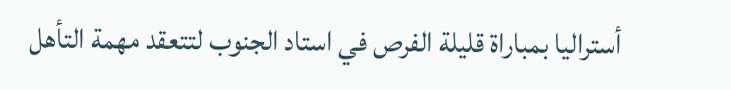أستراليا بمباراة قليلة الفرص في استاد الجنوب لتتعقد مهمة التأهل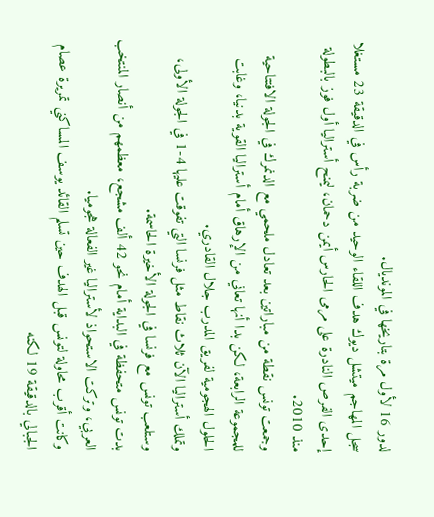لدور 16 لأول مرة بتاريخها في المونديال.
سجل المهاجم ميتشل ديوك هدف اللقاء الوحيد من ضربة رأس في الدقيقة 23 مستغلا إحدى الفرص النادرة على مرمى الحارس أيمن دحمان، ليمنح أستراليا أول فوز بالبطولة منذ 2010.
وجمعت تونس نقطة من مباراتين بعد تعادل ملحمي مع الدنمرك في الجولة الافتتاحية للمجموعة الرابعة، لكن بدا أنها تعاني من الإرهاق أمام أستراليا القوية بدنيا، وغابت الحلول الهجومية لفريق المدرب جلال القادري.
وتملك أستراليا الآن ثلاث نقاط مثل فرنسا التي تفوقت عليها 4-1 في الجولة الأولى، وستلعب تونس مع فرنسا في الجولة الأخيرة الحاسمة.
بدت تونس متحفظة في البداية أمام نحو 42 ألف مشجع، معظمهم من أنصار المنتخب العربي، وتركت الاستحواذ لأستراليا غير الفعالة هجوميا.
وكانت أقرب محاولة لتونس قبل الهدف حين تسلم القائد يوسف المساكني تمريرة عصام الجبالي بالدقيقة 19 لكنه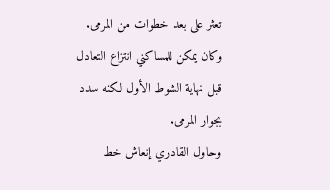تعثر على بعد خطوات من المرمى.
وكان يمكن للمساكني انتزاع التعادل قبل نهاية الشوط الأول لكنه سدد بجوار المرمى.
وحاول القادري إنعاش خط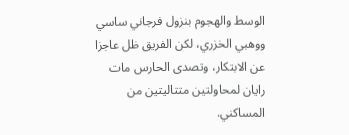الوسط والهجوم بنزول فرجاني ساسي ووهبي الخزري، لكن الفريق ظل عاجزا عن الابتكار، وتصدى الحارس مات رايان لمحاولتين متتاليتين من المساكني.